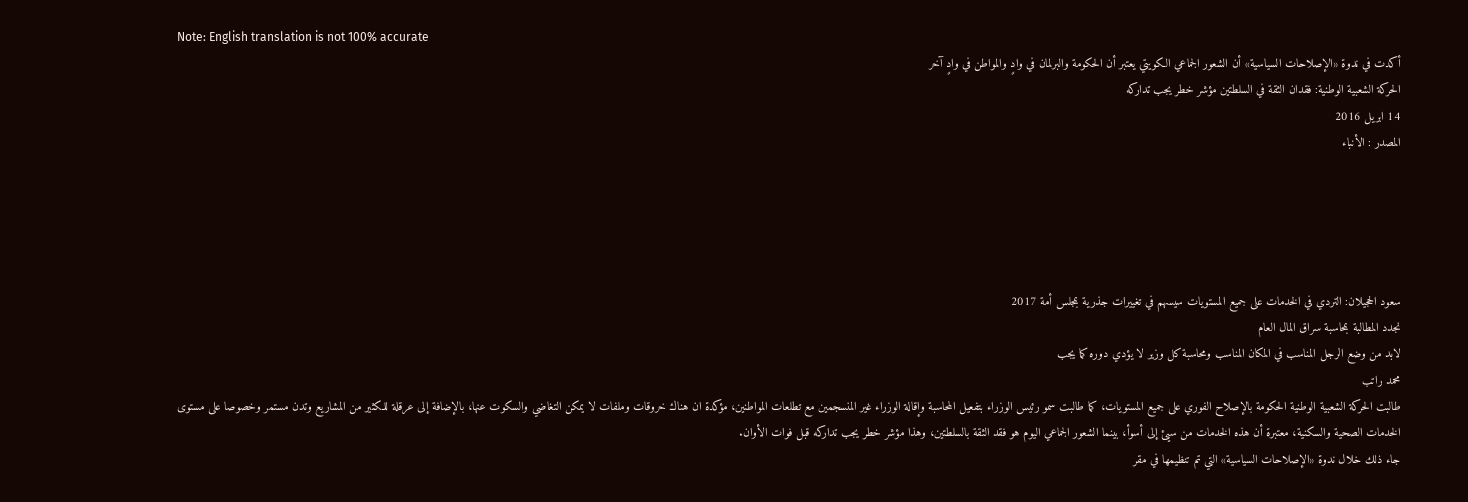Note: English translation is not 100% accurate
أكدت في ندوة «الإصلاحات السياسية» أن الشعور الجماعي الكويتي يعتبر أن الحكومة والبرلمان في وادٍ والمواطن في وادٍ آخر
الحركة الشعبية الوطنية: فقدان الثقة في السلطتين مؤشر خطر يجب تداركه
14 ابريل 2016
المصدر : الأنباء





سعود الحجيلان: التردي في الخدمات على جميع المستويات سيسهم في تغييرات جذرية بمجلس أمة 2017
نجدد المطالبة بمحاسبة سراق المال العام
لابد من وضع الرجل المناسب في المكان المناسب ومحاسبة كل وزير لا يؤدي دوره كما يجب
محمد راتب
طالبت الحركة الشعبية الوطنية الحكومة بالإصلاح الفوري على جميع المستويات، كما طالبت سمو رئيس الوزراء بتفعيل المحاسبة وإقالة الوزراء غير المنسجمين مع تطلعات المواطنين، مؤكدة ان هناك خروقات وملفات لا يمكن التغاضي والسكوت عنها، بالإضافة إلى عرقلة للكثير من المشاريع وتدن مستمر وخصوصا على مستوى الخدمات الصحية والسكنية، معتبرة أن هذه الخدمات من سيئ إلى أسوأ، بينما الشعور الجماعي اليوم هو فقد الثقة بالسلطتين، وهذا مؤشر خطر يجب تداركه قبل فوات الأوان.
جاء ذلك خلال ندوة «الإصلاحات السياسية» التي تم تنظيمها في مقر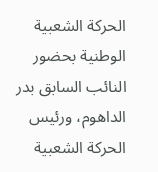الحركة الشعبية الوطنية بحضور النائب السابق بدر الداهوم، ورئيس الحركة الشعبية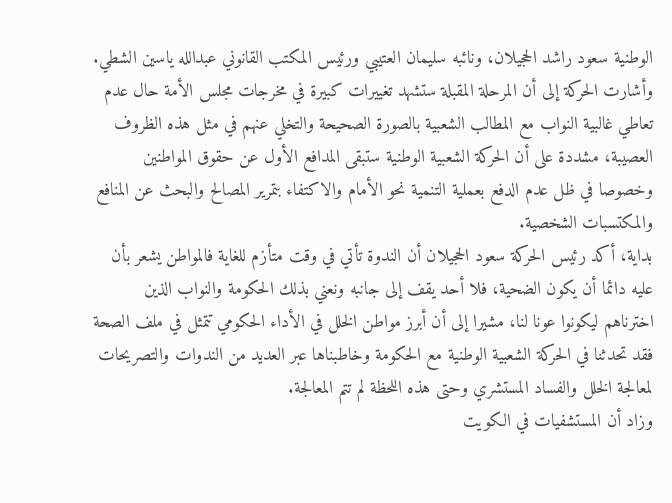الوطنية سعود راشد الحجيلان، ونائبه سليمان العتيبي ورئيس المكتب القانوني عبدالله ياسين الشطي.
وأشارت الحركة إلى أن المرحلة المقبلة ستشهد تغييرات كبيرة في مخرجات مجلس الأمة حال عدم تعاطي غالبية النواب مع المطالب الشعبية بالصورة الصحيحة والتخلي عنهم في مثل هذه الظروف العصيبة، مشددة على أن الحركة الشعبية الوطنية ستبقى المدافع الأول عن حقوق المواطنين وخصوصا في ظل عدم الدفع بعملية التنمية نحو الأمام والاكتفاء بتمرير المصالح والبحث عن المنافع والمكتسبات الشخصية.
بداية، أكد رئيس الحركة سعود الحجيلان أن الندوة تأتي في وقت متأزم للغاية فالمواطن يشعر بأن عليه دائما أن يكون الضحية، فلا أحد يقف إلى جانبه ونعني بذلك الحكومة والنواب الذين اخترناهم ليكونوا عونا لنا، مشيرا إلى أن أبرز مواطن الخلل في الأداء الحكومي تتمثل في ملف الصحة فقد تحدثنا في الحركة الشعبية الوطنية مع الحكومة وخاطبناها عبر العديد من الندوات والتصريحات لمعالجة الخلل والفساد المستشري وحتى هذه اللحظة لم تتم المعالجة.
وزاد أن المستشفيات في الكويت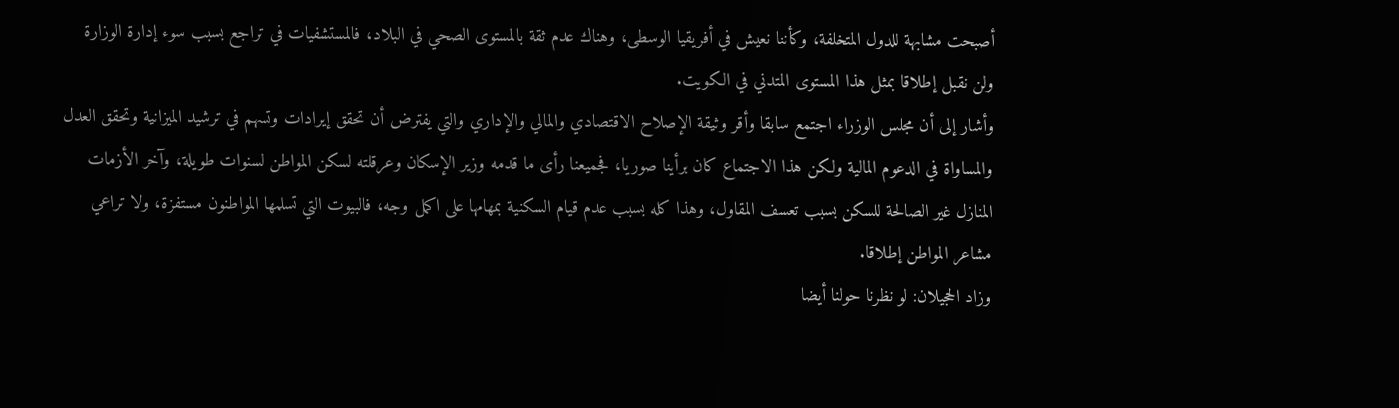أصبحت مشابهة للدول المتخلفة، وكأننا نعيش في أفريقيا الوسطى، وهناك عدم ثقة بالمستوى الصحي في البلاد، فالمستشفيات في تراجع بسبب سوء إدارة الوزارة ولن نقبل إطلاقا بمثل هذا المستوى المتدني في الكويت.
وأشار إلى أن مجلس الوزراء اجتمع سابقا وأقر وثيقة الإصلاح الاقتصادي والمالي والإداري والتي يفترض أن تحقق إيرادات وتسهم في ترشيد الميزانية وتحقق العدل والمساواة في الدعوم المالية ولكن هذا الاجتماع كان برأينا صوريا، فجميعنا رأى ما قدمه وزير الإسكان وعرقلته لسكن المواطن لسنوات طويلة، وآخر الأزمات المنازل غير الصالحة للسكن بسبب تعسف المقاول، وهذا كله بسبب عدم قيام السكنية بمهامها على اكمل وجه، فالبيوت التي تسلمها المواطنون مستفزة، ولا تراعي مشاعر المواطن إطلاقا.
وزاد الحجيلان: لو نظرنا حولنا أيضا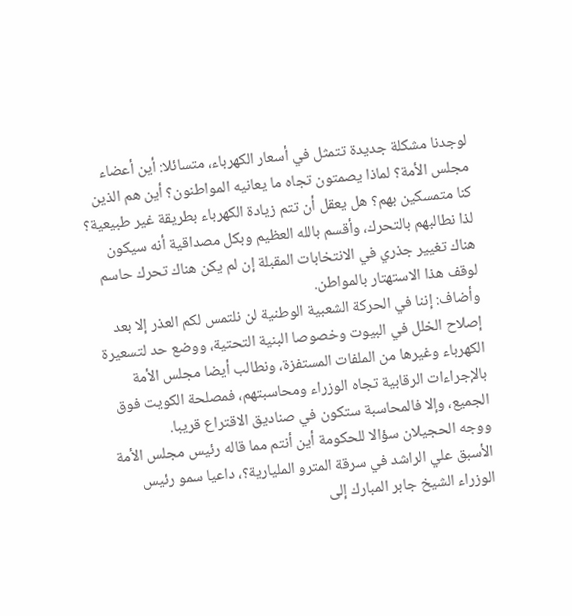لوجدنا مشكلة جديدة تتمثل في أسعار الكهرباء، متسائلا: أين أعضاء مجلس الأمة؟ لماذا يصمتون تجاه ما يعانيه المواطنون؟ أين هم الذين كنا متمسكين بهم؟ هل يعقل أن تتم زيادة الكهرباء بطريقة غير طبيعية؟ لذا نطالبهم بالتحرك، وأقسم بالله العظيم وبكل مصداقية أنه سيكون هناك تغيير جذري في الانتخابات المقبلة إن لم يكن هناك تحرك حاسم لوقف هذا الاستهتار بالمواطن.
وأضاف: إننا في الحركة الشعبية الوطنية لن نلتمس لكم العذر إلا بعد إصلاح الخلل في البيوت وخصوصا البنية التحتية، ووضع حد لتسعيرة الكهرباء وغيرها من الملفات المستفزة، ونطالب أيضا مجلس الأمة بالإجراءات الرقابية تجاه الوزراء ومحاسبتهم، فمصلحة الكويت فوق الجميع، وإلا فالمحاسبة ستكون في صناديق الاقتراع قريبا.
ووجه الحجيلان سؤالا للحكومة أين أنتم مما قاله رئيس مجلس الأمة الأسبق علي الراشد في سرقة المترو المليارية؟، داعيا سمو رئيس الوزراء الشيخ جابر المبارك إلى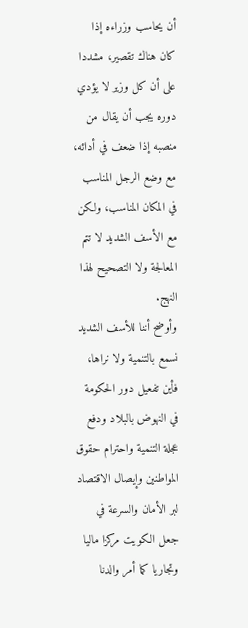أن يحاسب وزراءه إذا كان هناك تقصير، مشددا على أن كل وزير لا يؤدي دوره يجب أن يقال من منصبه إذا ضعف في أدائه، مع وضع الرجل المناسب في المكان المناسب، ولكن مع الأسف الشديد لا تتم المعالجة ولا التصحيح لهذا النهج.
وأوضح أننا للأسف الشديد نسمع بالتنمية ولا نراها، فأين تفعيل دور الحكومة في النهوض بالبلاد ودفع عجلة التنمية واحترام حقوق المواطنين وإيصال الاقتصاد لبر الأمان والسرعة في جعل الكويت مركزا ماليا وتجاريا كما أمر والدنا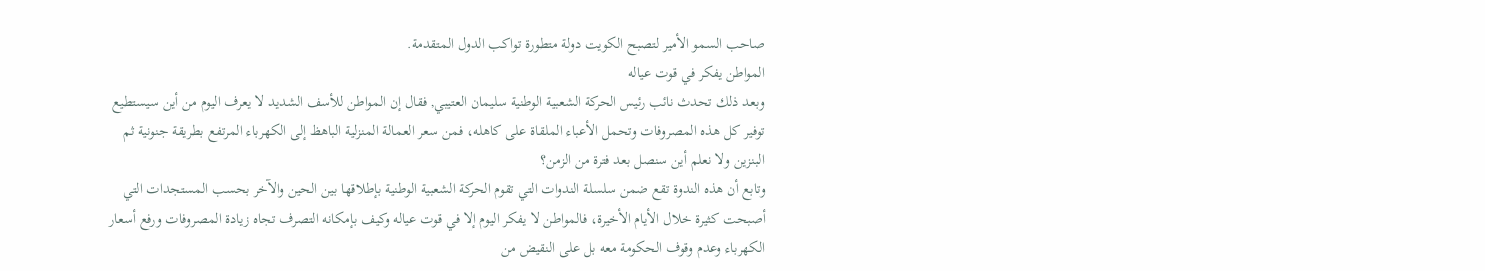صاحب السمو الأمير لتصبح الكويت دولة متطورة تواكب الدول المتقدمة.
المواطن يفكر في قوت عياله
وبعد ذلك تحدث نائب رئيس الحركة الشعبية الوطنية سليمان العتيبي, فقال إن المواطن للأسف الشديد لا يعرف اليوم من أين سيستطيع توفير كل هذه المصروفات وتحمل الأعباء الملقاة على كاهله، فمن سعر العمالة المنزلية الباهظ إلى الكهرباء المرتفع بطريقة جنونية ثم البنزين ولا نعلم أين سنصل بعد فترة من الزمن؟
وتابع أن هذه الندوة تقع ضمن سلسلة الندوات التي تقوم الحركة الشعبية الوطنية بإطلاقها بين الحين والآخر بحسب المستجدات التي أصبحت كثيرة خلال الأيام الأخيرة، فالمواطن لا يفكر اليوم إلا في قوت عياله وكيف بإمكانه التصرف تجاه زيادة المصروفات ورفع أسعار الكهرباء وعدم وقوف الحكومة معه بل على النقيض من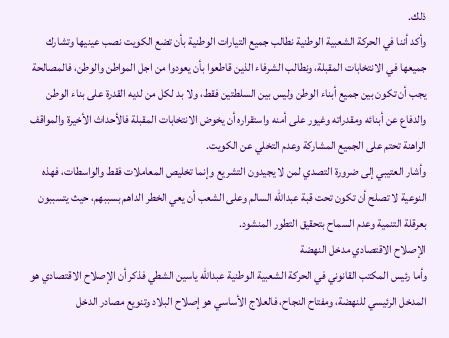ذلك.
وأكد أننا في الحركة الشعبية الوطنية نطالب جميع التيارات الوطنية بأن تضع الكويت نصب عينيها وتشارك جميعها في الانتخابات المقبلة، ونطالب الشرفاء الذين قاطعوا بأن يعودوا من اجل المواطن والوطن، فالمصالحة يجب أن تكون بين جميع أبناء الوطن وليس بين السلطتين فقط، ولا بد لكل من لديه القدرة على بناء الوطن والدفاع عن أبنائه ومقدراته وغيور على أمنه واستقراره أن يخوض الانتخابات المقبلة فالأحداث الأخيرة والمواقف الراهنة تحتم على الجميع المشاركة وعدم التخلي عن الكويت.
وأشار العتيبي إلى ضرورة التصدي لمن لا يجيدون التشريع وإنما تخليص المعاملات فقط والواسطات، فهذه النوعية لا تصلح أن تكون تحت قبة عبدالله السالم وعلى الشعب أن يعي الخطر الداهم بسببهم، حيث يتسببون بعرقلة التنمية وعدم السماح بتحقيق التطور المنشود.
الإصلاح الاقتصادي مدخل النهضة
وأما رئيس المكتب القانوني في الحركة الشعبية الوطنية عبدالله ياسين الشطي فذكر أن الإصلاح الاقتصادي هو المدخل الرئيسي للنهضة، ومفتاح النجاح، فالعلاج الأساسي هو إصلاح البلاد وتنويع مصادر الدخل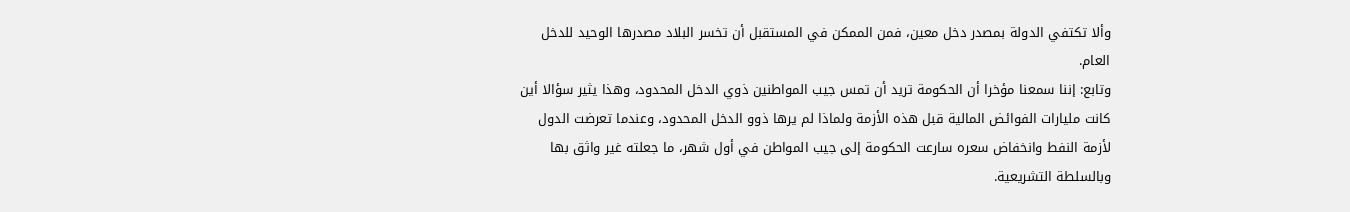وألا تكتفي الدولة بمصدر دخل معين، فمن الممكن في المستقبل أن تخسر البلاد مصدرها الوحيد للدخل العام.
وتابع: إننا سمعنا مؤخرا أن الحكومة تريد أن تمس جيب المواطنين ذوي الدخل المحدود، وهذا يثير سؤالا أين كانت مليارات الفوائض المالية قبل هذه الأزمة ولماذا لم يرها ذوو الدخل المحدود، وعندما تعرضت الدول لأزمة النفط وانخفاض سعره سارعت الحكومة إلى جيب المواطن في أول شهر، ما جعلته غير واثق بها وبالسلطة التشريعية.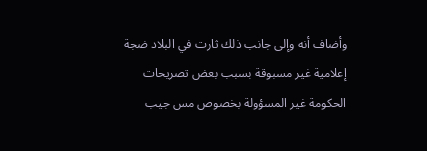وأضاف أنه وإلى جانب ذلك ثارت في البلاد ضجة إعلامية غير مسبوقة بسبب بعض تصريحات الحكومة غير المسؤولة بخصوص مس جيب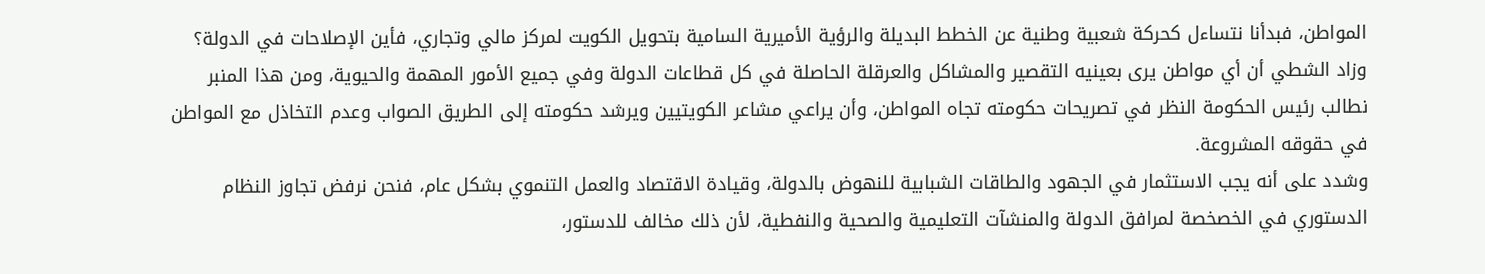المواطن، فبدأنا نتساءل كحركة شعبية وطنية عن الخطط البديلة والرؤية الأميرية السامية بتحويل الكويت لمركز مالي وتجاري، فأين الإصلاحات في الدولة؟
وزاد الشطي أن أي مواطن يرى بعينيه التقصير والمشاكل والعرقلة الحاصلة في كل قطاعات الدولة وفي جميع الأمور المهمة والحيوية، ومن هذا المنبر نطالب رئيس الحكومة النظر في تصريحات حكومته تجاه المواطن، وأن يراعي مشاعر الكويتيين ويرشد حكومته إلى الطريق الصواب وعدم التخاذل مع المواطن في حقوقه المشروعة.
وشدد على أنه يجب الاستثمار في الجهود والطاقات الشبابية للنهوض بالدولة، وقيادة الاقتصاد والعمل التنموي بشكل عام، فنحن نرفض تجاوز النظام الدستوري في الخصخصة لمرافق الدولة والمنشآت التعليمية والصحية والنفطية، لأن ذلك مخالف للدستور،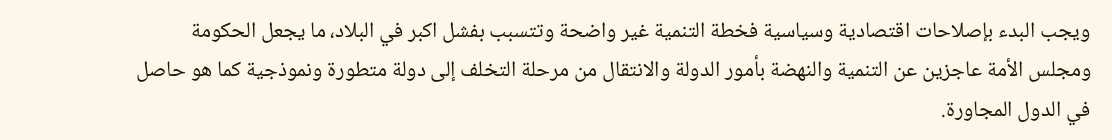ويجب البدء بإصلاحات اقتصادية وسياسية فخطة التنمية غير واضحة وتتسبب بفشل اكبر في البلاد، ما يجعل الحكومة ومجلس الأمة عاجزين عن التنمية والنهضة بأمور الدولة والانتقال من مرحلة التخلف إلى دولة متطورة ونموذجية كما هو حاصل في الدول المجاورة.